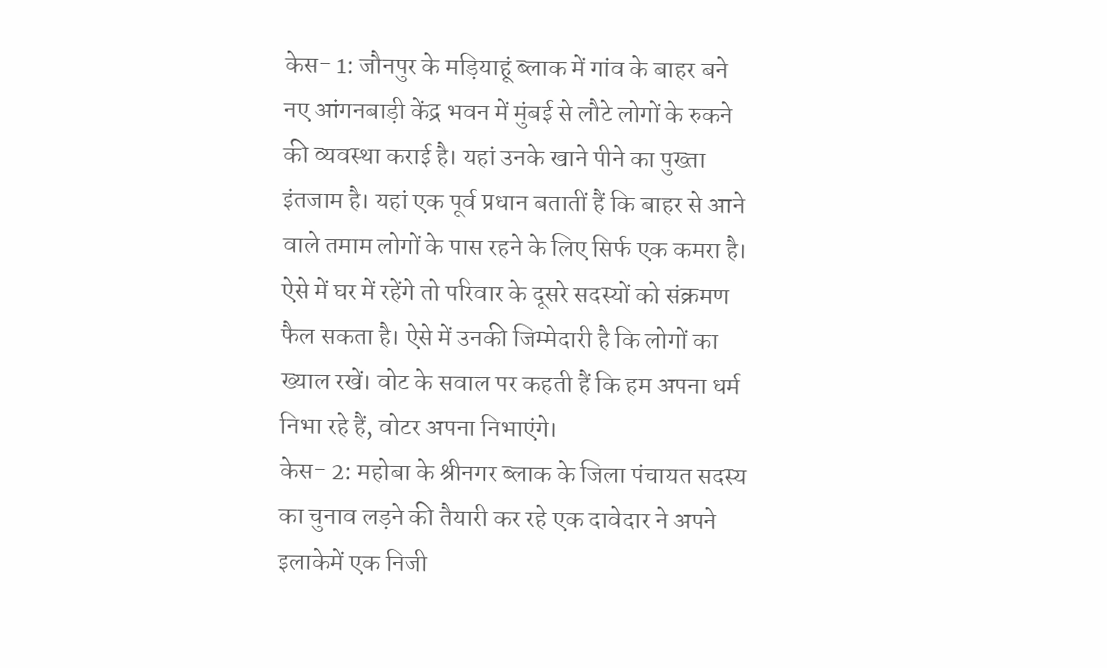केस- 1: जौनपुर के मड़ियाहूं ब्लाक में गांव के बाहर बने नए आंगनबाड़ी केंद्र भवन में मुंबई से लौटे लोगों के रुकने की व्यवस्था कराई है। यहां उनके खाने पीने का पुख्ता इंतजाम है। यहां एक पूर्व प्रधान बतातीं हैं कि बाहर से आने वाले तमाम लोगों के पास रहने के लिए सिर्फ एक कमरा है। ऐसे में घर में रहेंगे तो परिवार के दूसरे सदस्यों को संक्रमण फैल सकता है। ऐसे में उनकी जिम्मेदारी है कि लोगों का ख्याल रखें। वोट के सवाल पर कहती हैं कि हम अपना धर्म निभा रहे हैं, वोटर अपना निभाएंगे।
केस- 2: महोबा के श्रीनगर ब्लाक के जिला पंचायत सदस्य का चुनाव लड़ने की तैयारी कर रहे एक दावेदार ने अपने इलाकेमें एक निजी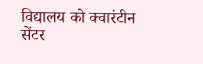विद्यालय को क्वारंटीन सेंटर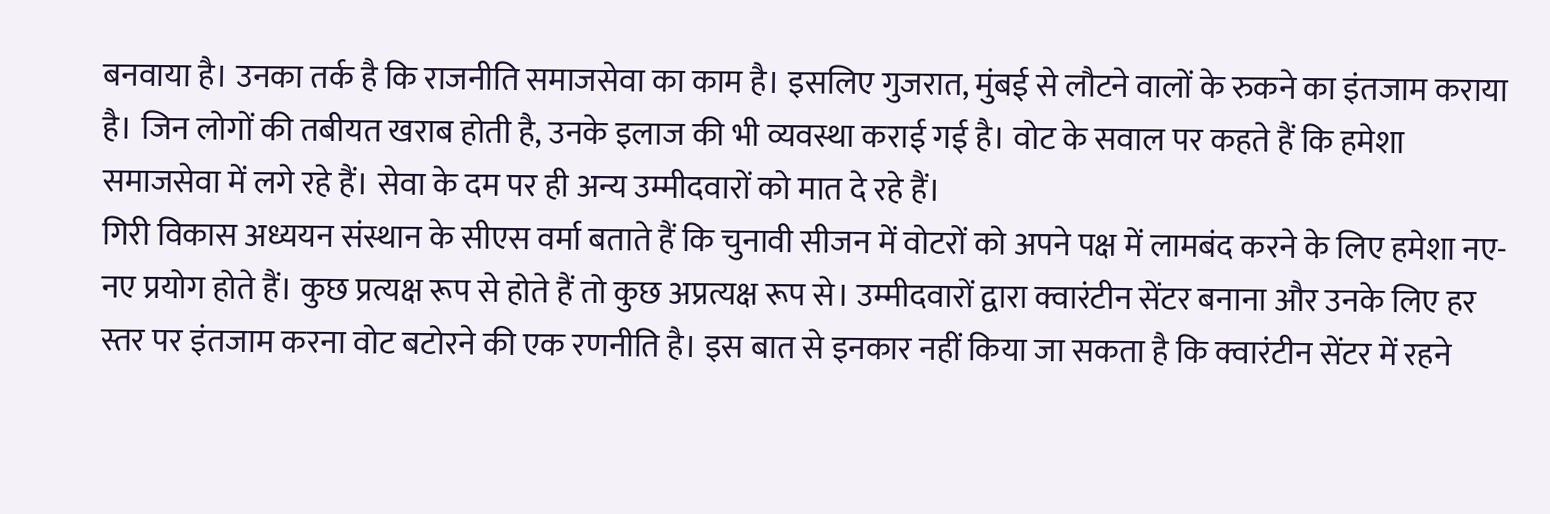बनवाया है। उनका तर्क है कि राजनीति समाजसेवा का काम है। इसलिए गुजरात, मुंबई से लौटने वालों के रुकने का इंतजाम कराया है। जिन लोगों की तबीयत खराब होती है, उनके इलाज की भी व्यवस्था कराई गई है। वोट के सवाल पर कहते हैं कि हमेशा समाजसेवा में लगे रहे हैं। सेवा के दम पर ही अन्य उम्मीदवारों को मात दे रहे हैं।
गिरी विकास अध्ययन संस्थान के सीएस वर्मा बताते हैं कि चुनावी सीजन में वोटरों को अपने पक्ष में लामबंद करने के लिए हमेशा नए-नए प्रयोग होते हैं। कुछ प्रत्यक्ष रूप से होते हैं तो कुछ अप्रत्यक्ष रूप से। उम्मीदवारों द्वारा क्वारंटीन सेंटर बनाना और उनके लिए हर स्तर पर इंतजाम करना वोट बटोरने की एक रणनीति है। इस बात से इनकार नहीं किया जा सकता है कि क्वारंटीन सेंटर में रहने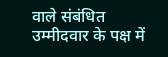वाले संबंधित उम्मीदवार के पक्ष में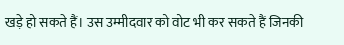खड़े हो सकते हैं। उस उम्मीदवार को वोट भी कर सकते हैं जिनकी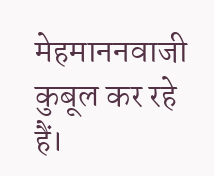मेहमाननवाजी कुबूल कर रहे हैं।